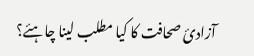آزادئ صحافت کا کیا مطلب لینا چاہئے؟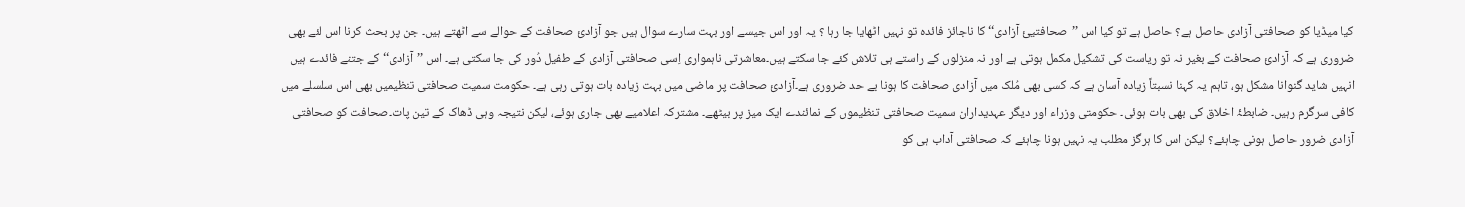کیا میڈیا کو صحافتی آزادی حاصل ہے؟ حاصل ہے تو کیا اس ’’صحافتیئ آزادی‘‘ کا ناجائز فائدہ تو نہیں اٹھایا جا رہا ؟ یہ اور اس جیسے اور بہت سارے سوال ہیں جو آزادئ صحافت کے حوالے سے اٹھتے ہیں۔ جن پر بحث کرنا اس لئے بھی ضروری ہے کہ آزادئ صحافت کے بغیر نہ تو ریاست کی تشکیل مکمل ہوتی ہے اور نہ منزلوں کے راستے ہی تلاش کئے جا سکتے ہیں۔معاشرتی ناہمواری اِسی صحافتی آزادی کے طفیل دُور کی جا سکتی ہے۔ اس ’’آزادی‘‘ کے جتنے فائدے ہیں انہیں شاید گنوانا مشکل ہو، تاہم یہ کہنا نسبتاً زیادہ آسان ہے کہ کسی بھی مُلک میں آزادی صحافت کا ہونا بے حد ضروری ہے۔آزادئ صحافت پر ماضی میں بہت زیادہ بات ہوتی رہی ہے۔ حکومت سمیت صحافتی تنظیمیں بھی اس سلسلے میں کافی سرگرم رہیں۔ ضابطۂ اخلاق کی بھی بات ہوئی۔ حکومتی وزراء اور دیگر عہدیداران سمیت صحافتی تنظیموں کے نمائندے ایک میز پر بیٹھے۔ مشترکہ اعلامیے بھی جاری ہوئے، لیکن نتیجہ وہی ڈھاک کے تین پات۔صحافت کو صحافتی آزادی ضرور حاصل ہونی چاہئے؟ لیکن اس کا ہرگز مطلب یہ نہیں ہونا چاہئے کہ صحافتی آداب ہی کو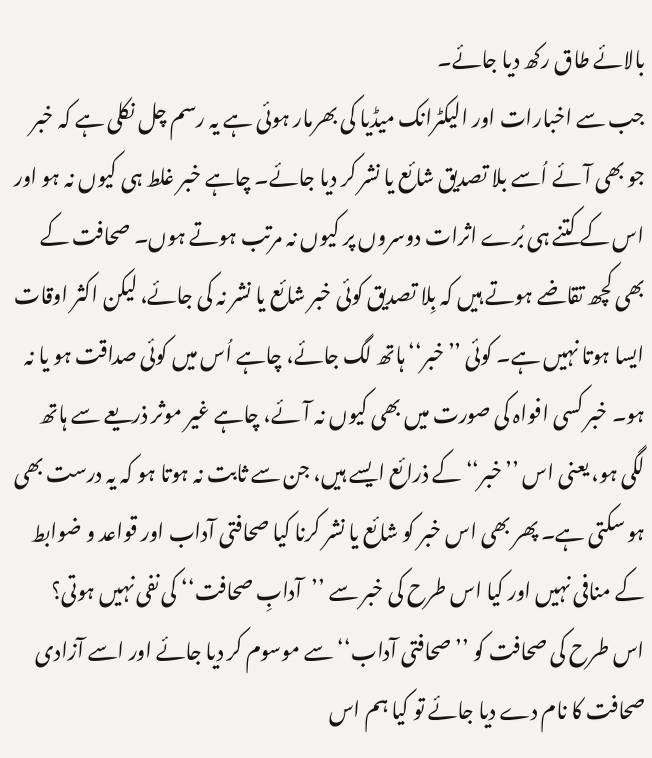بالائے طاق رکھ دیا جائے۔
جب سے اخبارات اور الیکٹرانک میڈیا کی بھرمار ہوئی ہے یہ رسم چل نکلی ہے کہ خبر جو بھی آئے اُسے بلا تصدیق شائع یا نشر کر دیا جائے۔ چاہے خبر غلط ہی کیوں نہ ہو اور اس کے کتنے ہی بُرے اثرات دوسروں پر کیوں نہ مرتب ہوتے ہوں۔ صحافت کے بھی کچھ تقاضے ہوتے ہیں کہ بِلا تصدیق کوئی خبر شائع یا نشر نہ کی جائے، لیکن اکثر اوقات ایسا ہوتا نہیں ہے۔ کوئی ’’خبر‘‘ ہاتھ لگ جائے، چاہے اُس میں کوئی صداقت ہو یا نہ ہو۔ خبر کسی افواہ کی صورت میں بھی کیوں نہ آئے، چاہے غیر موثر ذریعے سے ہاتھ لگی ہو، یعنی اس ’’خبر‘‘ کے ذرائع ایسے ہیں، جن سے ثابت نہ ہوتا ہو کہ یہ درست بھی ہو سکتی ہے۔ پھر بھی اس خبر کو شائع یا نشر کرنا کیا صحافتی آداب اور قواعد و ضوابط کے منافی نہیں اور کیا اس طرح کی خبر سے ’’آدابِ صحافت‘‘ کی نفی نہیں ہوتی؟
اس طرح کی صحافت کو ’’صحافتی آداب‘‘ سے موسوم کر دیا جائے اور اسے آزادی صحافت کا نام دے دیا جائے تو کیا ہم اس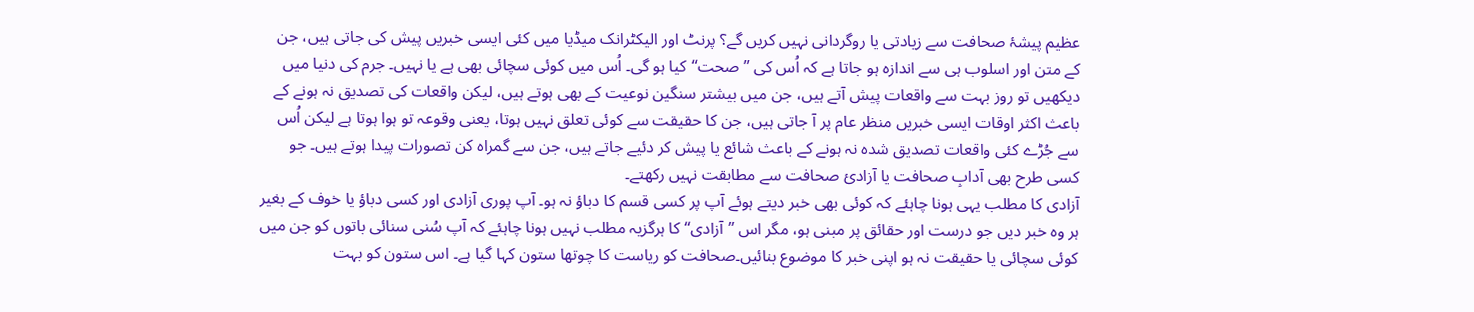عظیم پیشۂ صحافت سے زیادتی یا روگردانی نہیں کریں گے؟ پرنٹ اور الیکٹرانک میڈیا میں کئی ایسی خبریں پیش کی جاتی ہیں، جن کے متن اور اسلوب ہی سے اندازہ ہو جاتا ہے کہ اُس کی ’’صحت‘‘کیا ہو گی۔ اُس میں کوئی سچائی بھی ہے یا نہیں۔ جرم کی دنیا میں دیکھیں تو روز بہت سے واقعات پیش آتے ہیں، جن میں بیشتر سنگین نوعیت کے بھی ہوتے ہیں، لیکن واقعات کی تصدیق نہ ہونے کے باعث اکثر اوقات ایسی خبریں منظر عام پر آ جاتی ہیں، جن کا حقیقت سے کوئی تعلق نہیں ہوتا، یعنی وقوعہ تو ہوا ہوتا ہے لیکن اُس سے جُڑے کئی واقعات تصدیق شدہ نہ ہونے کے باعث شائع یا پیش کر دئیے جاتے ہیں، جن سے گمراہ کن تصورات پیدا ہوتے ہیں۔ جو کسی طرح بھی آدابِ صحافت یا آزادئ صحافت سے مطابقت نہیں رکھتے۔
آزادی کا مطلب یہی ہونا چاہئے کہ کوئی بھی خبر دیتے ہوئے آپ پر کسی قسم کا دباؤ نہ ہو۔ آپ پوری آزادی اور کسی دباؤ یا خوف کے بغیر ہر وہ خبر دیں جو درست اور حقائق پر مبنی ہو، مگر اس ’’آزادی‘‘ کا ہرگزیہ مطلب نہیں ہونا چاہئے کہ آپ سُنی سنائی باتوں کو جن میں کوئی سچائی یا حقیقت نہ ہو اپنی خبر کا موضوع بنائیں۔صحافت کو ریاست کا چوتھا ستون کہا گیا ہے۔ اس ستون کو بہت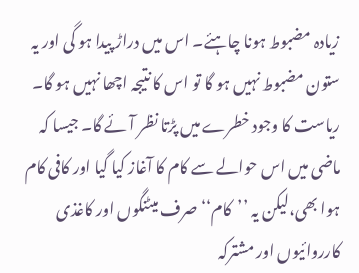زیادہ مضبوط ہونا چاہئے۔ اس میں دراڑ پیدا ہو گی اور یہ ستون مضبوط نہیں ہو گا تو اس کا نتیجہ اچھا نہیں ہو گا۔ ریاست کا وجود خطرے میں پڑتا نظر آئے گا۔ جیسا کہ ماضی میں اس حوالے سے کام کا آغاز کیا گیا اور کافی کام ہوا بھی،لیکن یہ ’’کام‘‘ صرف میٹنگوں اور کاغذی کارروائیوں اور مشترکہ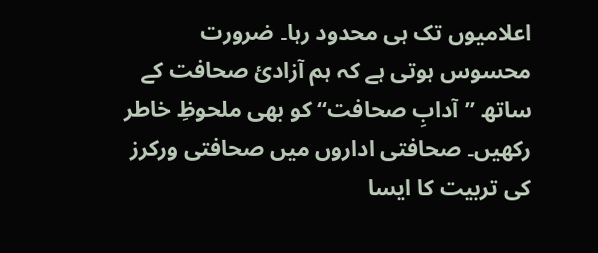اعلامیوں تک ہی محدود رہا۔ ضرورت محسوس ہوتی ہے کہ ہم آزادئ صحافت کے ساتھ ’’آدابِ صحافت‘‘ کو بھی ملحوظِ خاطر رکھیں۔ صحافتی اداروں میں صحافتی ورکرز کی تربیت کا ایسا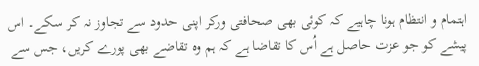اہتمام و انتظام ہونا چاہیے کہ کوئی بھی صحافتی ورکر اپنی حدود سے تجاوز نہ کر سکے۔ اس پیشے کو جو عزت حاصل ہے اُس کا تقاضا ہے کہ ہم وہ تقاضے بھی پورے کریں، جس سے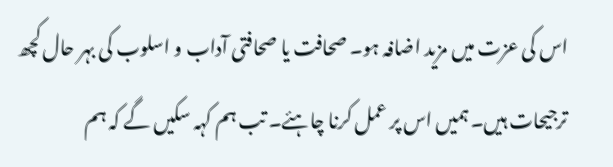اس کی عزت میں مزید اضافہ ہو۔ صحافت یا صحافتی آداب و اسلوب کی بہر حال کچھ ترجیحات ہیں۔ ہمیں اس پر عمل کرنا چاہئے۔ تب ہم کہہ سکیں گے کہ ہم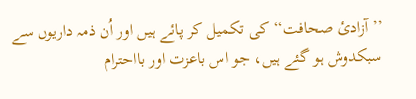’’آزادئ صحافت‘‘ کی تکمیل کر پائے ہیں اور اُن ذمہ داریوں سے سبکدوش ہو گئے ہیں، جو اس باعزت اور بااحترام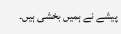پیشے نے ہمیں بخشی ہیں۔